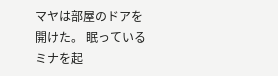マヤは部屋のドアを開けた。 眠っているミナを起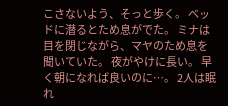こさないよう、そっと歩く。 ベッドに潜るとため息がでた。 ミナは目を閉じながら、マヤのため息を聞いていた。 夜がやけに長い。 早く朝になれば良いのに…。 2人は眠れ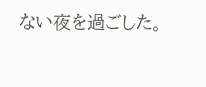ない夜を過ごした。